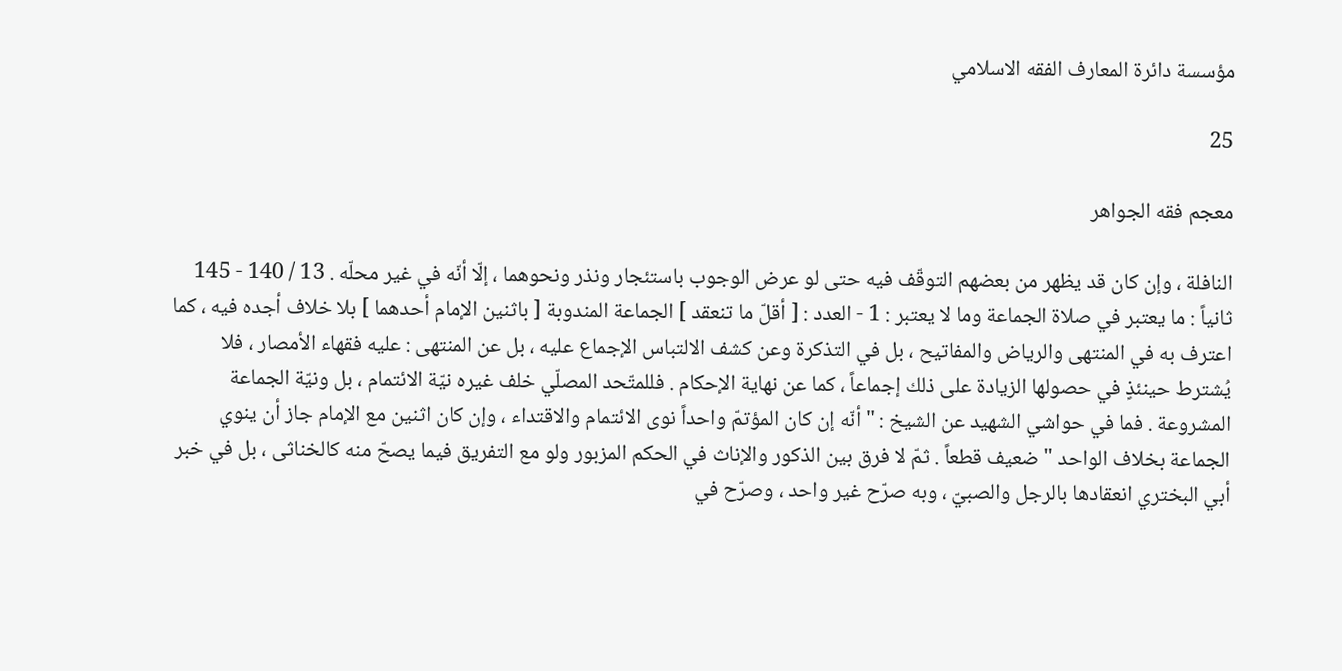مؤسسة دائرة المعارف الفقه الاسلامي

25

معجم فقه الجواهر

النافلة ، وإن كان قد يظهر من بعضهم التوقّف فيه حتى لو عرض الوجوب باستئجار ونذر ونحوهما ، إلّا أنّه في غير محلّه . 13 / 140 - 145 ثانياً : ما يعتبر في صلاة الجماعة وما لا يعتبر : 1 - العدد : [ أقلّ ما تنعقد ] الجماعة المندوبة [ باثنين الإمام أحدهما ] بلا خلاف أجده فيه ، كما اعترف به في المنتهى والرياض والمفاتيح ، بل في التذكرة وعن كشف الالتباس الإجماع عليه ، بل عن المنتهى : عليه فقهاء الأمصار ، فلا يُشترط حينئذٍ في حصولها الزيادة على ذلك إجماعاً ، كما عن نهاية الإحكام . فللمتّحد المصلّي خلف غيره نيّة الائتمام ، بل ونيّة الجماعة المشروعة . فما في حواشي الشهيد عن الشيخ : " أنّه إن كان المؤتمّ واحداً نوى الائتمام والاقتداء ، وإن كان اثنين مع الإمام جاز أن ينوي الجماعة بخلاف الواحد " ضعيف قطعاً . ثمّ لا فرق بين الذكور والإناث في الحكم المزبور ولو مع التفريق فيما يصحّ منه كالخناثى ، بل في خبر أبي البختري انعقادها بالرجل والصبيّ ، وبه صرّح غير واحد ، وصرّح في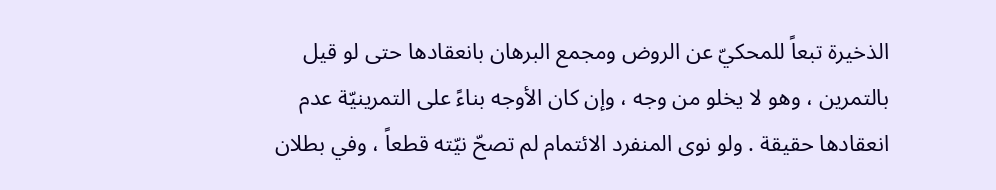الذخيرة تبعاً للمحكيّ عن الروض ومجمع البرهان بانعقادها حتى لو قيل بالتمرين ، وهو لا يخلو من وجه ، وإن كان الأوجه بناءً على التمرينيّة عدم انعقادها حقيقة . ولو نوى المنفرد الائتمام لم تصحّ نيّته قطعاً ، وفي بطلان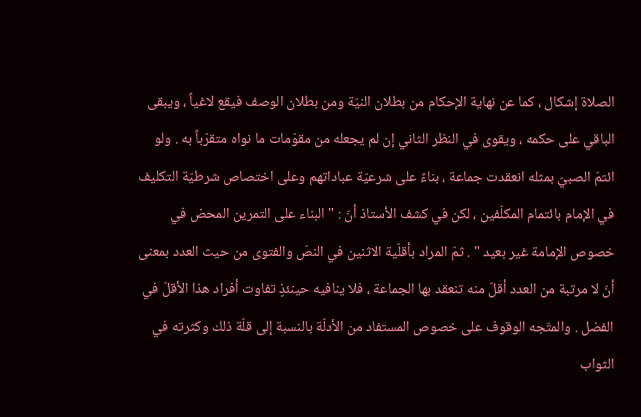الصلاة إشكال ، كما عن نهاية الإحكام من بطلان النيّة ومن بطلان الوصف فيقع لاغياً ، ويبقى الباقي على حكمه ، ويقوى في النظر الثاني إن لم يجعله من مقوّمات ما نواه متقرّباً به . ولو ائتمّ الصبيّ بمثله انعقدت جماعة ، بناءً على شرعيّة عباداتهم وعلى اختصاص شرطيّة التكليف في الإمام بائتمام المكلّفين ، لكن في كشف الأستاذ أنّ : " البناء على التمرين المحض في خصوص الإمامة غير بعيد " . ثمّ المراد بأقلّية الاثنين في النصّ والفتوى من حيث العدد بمعنى أنّ لا مرتبة من العدد أقلّ منه تنعقد بها الجماعة ، فلا ينافيه حينئذٍ تفاوت أفراد هذا الأقلّ في الفضل . والمتّجه الوقوف على خصوص المستفاد من الأدلّة بالنسبة إلى قلّة ذلك وكثرته في الثواب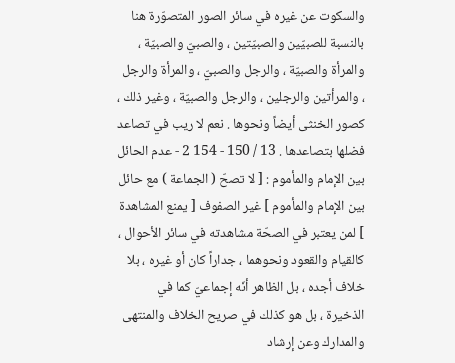والسكوت عن غيره في سائر الصور المتصوّرة هنا بالنسبة للصبيّين والصبيّتين ، والصبيّ والصبيّة ، والمرأة والصبيّة ، والرجل والصبيّ ، والمرأة والرجل ، والمرأتين والرجلين ، والرجل والصبيّة ، وغير ذلك ، كصور الخنثى أيضاً ونحوها . نعم لا ريب في تصاعد فضلها بتصاعدها . 13 / 150 - 154 2 - عدم الحائل بين الإمام والمأموم : [ لا تصحّ ( الجماعة ) مع حائل بين الإمام والمأموم ] غير الصفوف [ يمنع المشاهدة ] لمن يعتبر في الصحّة مشاهدته في سائر الأحوال ، كالقيام والقعود ونحوهما ، جداراً كان أو غيره ، بلا خلاف أجده ، بل الظاهر أنّه إجماعيّ كما في الذخيرة ، بل هو كذلك في صريح الخلاف والمنتهى والمدارك وعن إرشاد